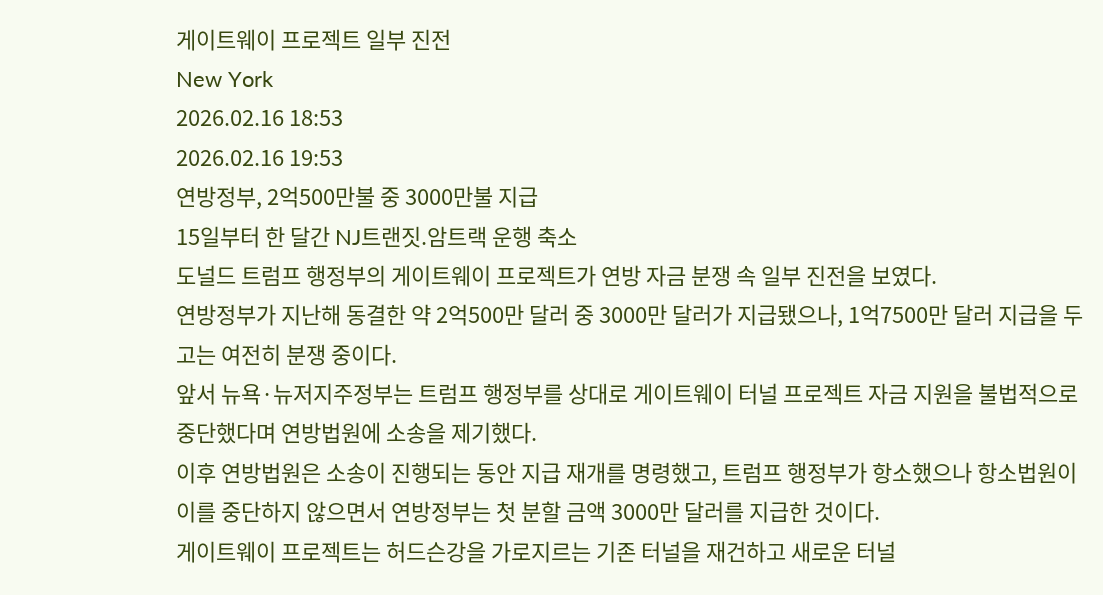게이트웨이 프로젝트 일부 진전
New York
2026.02.16 18:53
2026.02.16 19:53
연방정부, 2억500만불 중 3000만불 지급
15일부터 한 달간 NJ트랜짓.암트랙 운행 축소
도널드 트럼프 행정부의 게이트웨이 프로젝트가 연방 자금 분쟁 속 일부 진전을 보였다.
연방정부가 지난해 동결한 약 2억500만 달러 중 3000만 달러가 지급됐으나, 1억7500만 달러 지급을 두고는 여전히 분쟁 중이다.
앞서 뉴욕·뉴저지주정부는 트럼프 행정부를 상대로 게이트웨이 터널 프로젝트 자금 지원을 불법적으로 중단했다며 연방법원에 소송을 제기했다.
이후 연방법원은 소송이 진행되는 동안 지급 재개를 명령했고, 트럼프 행정부가 항소했으나 항소법원이 이를 중단하지 않으면서 연방정부는 첫 분할 금액 3000만 달러를 지급한 것이다.
게이트웨이 프로젝트는 허드슨강을 가로지르는 기존 터널을 재건하고 새로운 터널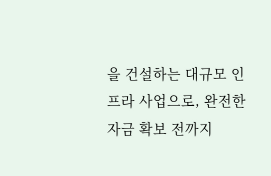을 건설하는 대규모 인프라 사업으로, 완전한 자금 확보 전까지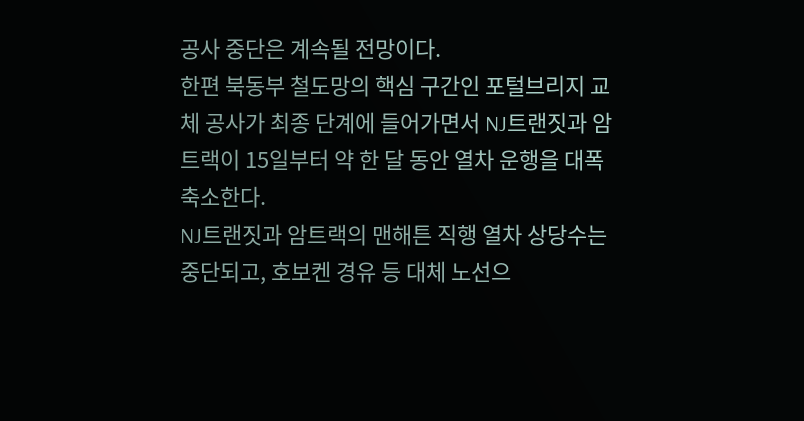공사 중단은 계속될 전망이다.
한편 북동부 철도망의 핵심 구간인 포털브리지 교체 공사가 최종 단계에 들어가면서 NJ트랜짓과 암트랙이 15일부터 약 한 달 동안 열차 운행을 대폭 축소한다.
NJ트랜짓과 암트랙의 맨해튼 직행 열차 상당수는 중단되고, 호보켄 경유 등 대체 노선으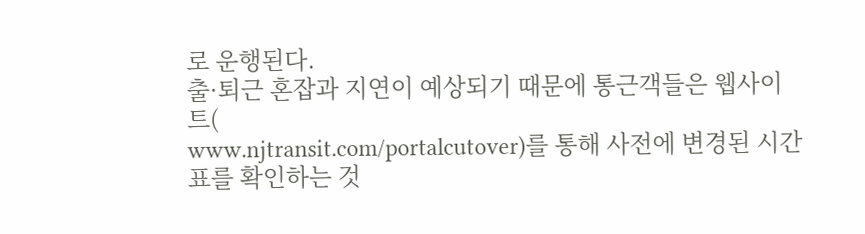로 운행된다.
출·퇴근 혼잡과 지연이 예상되기 때문에 통근객들은 웹사이트(
www.njtransit.com/portalcutover)를 통해 사전에 변경된 시간표를 확인하는 것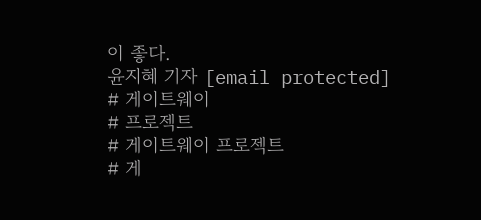이 좋다.
윤지혜 기자 [email protected]
# 게이트웨이
# 프로젝트
# 게이트웨이 프로젝트
# 게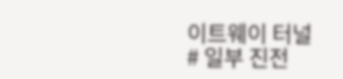이트웨이 터널
# 일부 진전